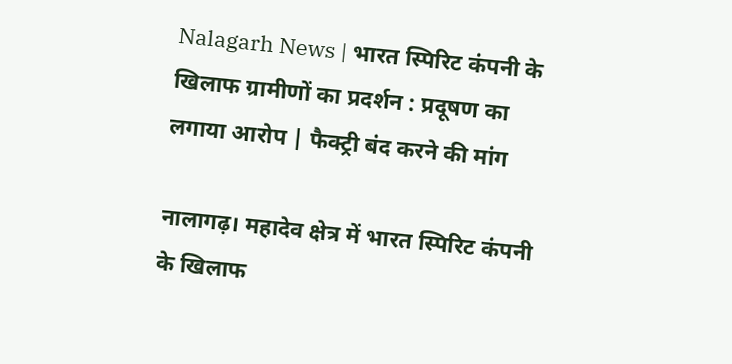Nalagarh News | भारत स्पिरिट कंपनी के खिलाफ ग्रामीणों का प्रदर्शन : प्रदूषण का लगाया आरोप | फैक्ट्री बंद करने की मांग

नालागढ़। महादेव क्षेत्र में भारत स्पिरिट कंपनी के खिलाफ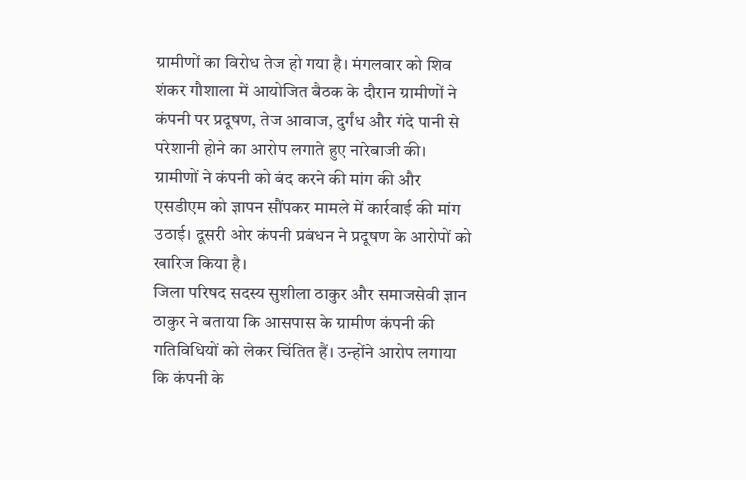ग्रामीणों का विरोध तेज हो गया है। मंगलवार को शिव शंकर गौशाला में आयोजित बैठक के दौरान ग्रामीणों ने कंपनी पर प्रदूषण, तेज आवाज, दुर्गंध और गंदे पानी से परेशानी होने का आरोप लगाते हुए नारेबाजी की। ग्रामीणों ने कंपनी को बंद करने की मांग की और एसडीएम को ज्ञापन सौंपकर मामले में कार्रवाई की मांग उठाई। दूसरी ओर कंपनी प्रबंधन ने प्रदूषण के आरोपों को खारिज किया है।
जिला परिषद सदस्य सुशीला ठाकुर और समाजसेवी ज्ञान ठाकुर ने बताया कि आसपास के ग्रामीण कंपनी की गतिविधियों को लेकर चिंतित हैं। उन्होंने आरोप लगाया कि कंपनी के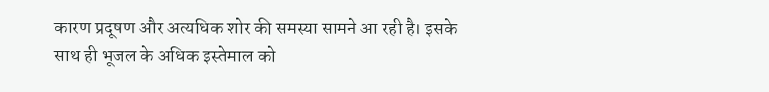कारण प्रदूषण और अत्यधिक शोर की समस्या सामने आ रही है। इसके साथ ही भूजल के अधिक इस्तेमाल को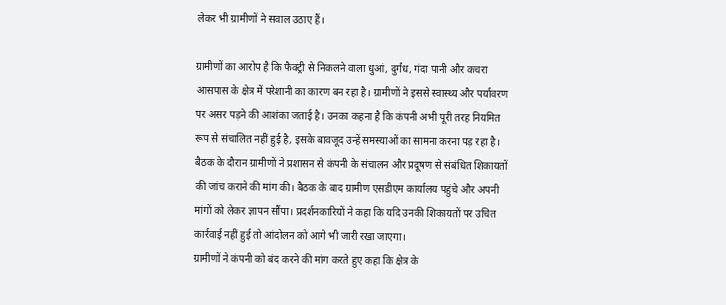लेकर भी ग्रामीणों ने सवाल उठाए हैं।

ग्रामीणों का आरोप है कि फैक्ट्री से निकलने वाला धुआं, दुर्गंध, गंदा पानी और कचरा आसपास के क्षेत्र में परेशानी का कारण बन रहा है। ग्रामीणों ने इससे स्वास्थ्य और पर्यावरण पर असर पड़ने की आशंका जताई है। उनका कहना है कि कंपनी अभी पूरी तरह नियमित रूप से संचालित नहीं हुई है, इसके बावजूद उन्हें समस्याओं का सामना करना पड़ रहा है।
बैठक के दौरान ग्रामीणों ने प्रशासन से कंपनी के संचालन और प्रदूषण से संबंधित शिकायतों की जांच कराने की मांग की। बैठक के बाद ग्रामीण एसडीएम कार्यालय पहुंचे और अपनी मांगों को लेकर ज्ञापन सौंपा। प्रदर्शनकारियों ने कहा कि यदि उनकी शिकायतों पर उचित कार्रवाई नहीं हुई तो आंदोलन को आगे भी जारी रखा जाएगा।
ग्रामीणों ने कंपनी को बंद करने की मांग करते हुए कहा कि क्षेत्र के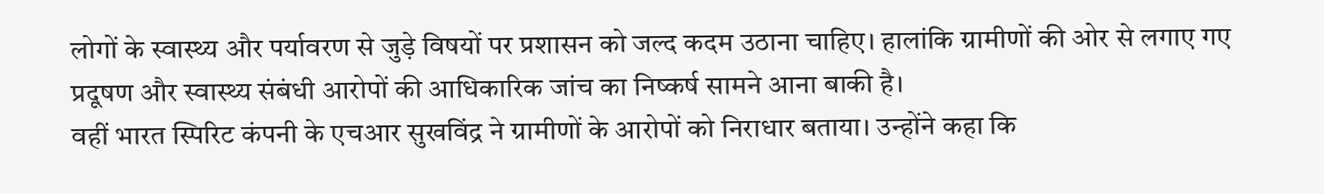लोगों के स्वास्थ्य और पर्यावरण से जुड़े विषयों पर प्रशासन को जल्द कदम उठाना चाहिए। हालांकि ग्रामीणों की ओर से लगाए गए प्रदूषण और स्वास्थ्य संबंधी आरोपों की आधिकारिक जांच का निष्कर्ष सामने आना बाकी है।
वहीं भारत स्पिरिट कंपनी के एचआर सुखविंद्र ने ग्रामीणों के आरोपों को निराधार बताया। उन्होंने कहा कि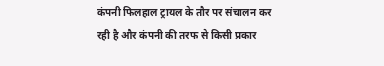कंपनी फिलहाल ट्रायल के तौर पर संचालन कर रही है और कंपनी की तरफ से किसी प्रकार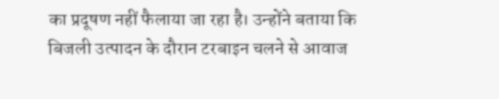का प्रदूषण नहीं फैलाया जा रहा है। उन्होंने बताया कि बिजली उत्पादन के दौरान टरबाइन चलने से आवाज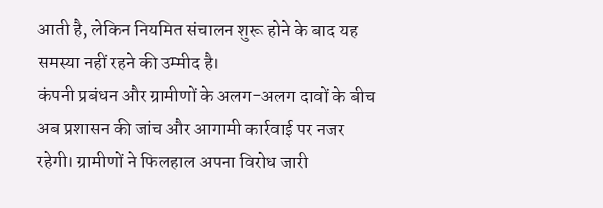आती है, लेकिन नियमित संचालन शुरू होने के बाद यह समस्या नहीं रहने की उम्मीद है।
कंपनी प्रबंधन और ग्रामीणों के अलग-अलग दावों के बीच अब प्रशासन की जांच और आगामी कार्रवाई पर नजर रहेगी। ग्रामीणों ने फिलहाल अपना विरोध जारी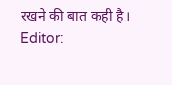रखने की बात कही है।
Editor: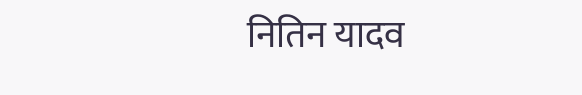नितिन यादव